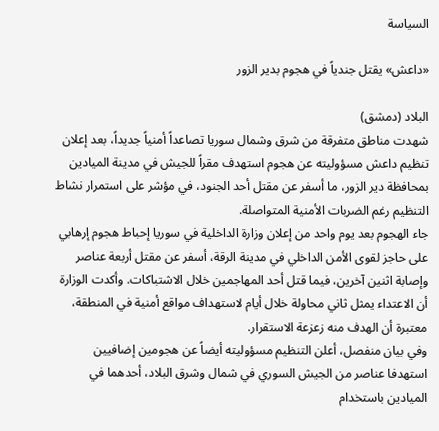السياسة

«داعش» يقتل جندياً في هجوم بدير الزور

البلاد (دمشق)
شهدت مناطق متفرقة من شرق وشمال سوريا تصاعداً أمنياً جديداً، بعد إعلان تنظيم داعش مسؤوليته عن هجوم استهدف مقراً للجيش في مدينة الميادين بمحافظة دير الزور، ما أسفر عن مقتل أحد الجنود، في مؤشر على استمرار نشاط التنظيم رغم الضربات الأمنية المتواصلة.
جاء الهجوم بعد يوم واحد من إعلان وزارة الداخلية في سوريا إحباط هجوم إرهابي على حاجز لقوى الأمن الداخلي في مدينة الرقة، أسفر عن مقتل أربعة عناصر وإصابة اثنين آخرين، فيما قتل أحد المهاجمين خلال الاشتباكات. وأكدت الوزارة أن الاعتداء يمثل ثاني محاولة خلال أيام لاستهداف مواقع أمنية في المنطقة، معتبرة أن الهدف منه زعزعة الاستقرار.
وفي بيان منفصل، أعلن التنظيم مسؤوليته أيضاً عن هجومين إضافيين استهدفا عناصر من الجيش السوري في شمال وشرق البلاد، أحدهما في الميادين باستخدام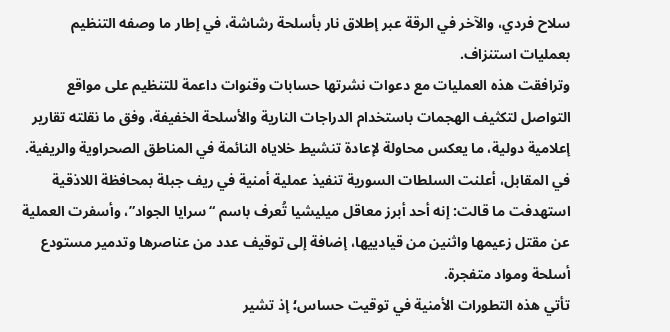سلاح فردي، والآخر في الرقة عبر إطلاق نار بأسلحة رشاشة، في إطار ما وصفه التنظيم بعمليات استنزاف.
وترافقت هذه العمليات مع دعوات نشرتها حسابات وقنوات داعمة للتنظيم على مواقع التواصل لتكثيف الهجمات باستخدام الدراجات النارية والأسلحة الخفيفة، وفق ما نقلته تقارير إعلامية دولية، ما يعكس محاولة لإعادة تنشيط خلاياه النائمة في المناطق الصحراوية والريفية.
في المقابل، أعلنت السلطات السورية تنفيذ عملية أمنية في ريف جبلة بمحافظة اللاذقية استهدفت ما قالت: إنه أحد أبرز معاقل ميليشيا تُعرف باسم “سرايا الجواد”، وأسفرت العملية عن مقتل زعيمها واثنين من قيادييها، إضافة إلى توقيف عدد من عناصرها وتدمير مستودع أسلحة ومواد متفجرة.
تأتي هذه التطورات الأمنية في توقيت حساس؛ إذ تشير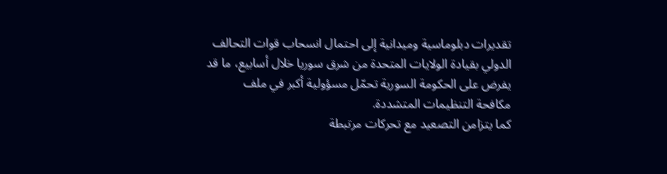تقديرات دبلوماسية وميدانية إلى احتمال انسحاب قوات التحالف الدولي بقيادة الولايات المتحدة من شرق سوريا خلال أسابيع، ما قد يفرض على الحكومة السورية تحمّل مسؤولية أكبر في ملف مكافحة التنظيمات المتشددة.
كما يتزامن التصعيد مع تحركات مرتبطة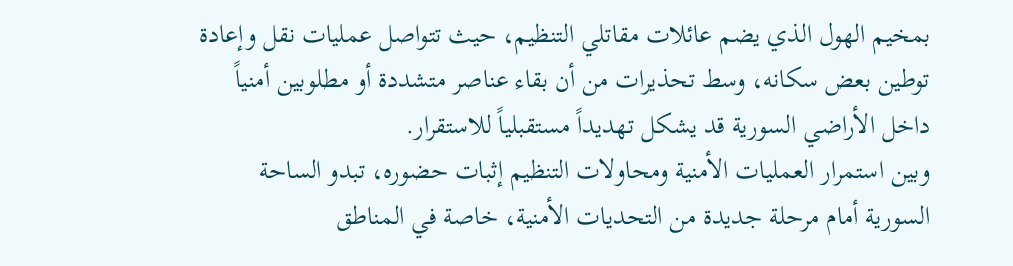بمخيم الهول الذي يضم عائلات مقاتلي التنظيم، حيث تتواصل عمليات نقل وإعادة توطين بعض سكانه، وسط تحذيرات من أن بقاء عناصر متشددة أو مطلوبين أمنياً داخل الأراضي السورية قد يشكل تهديداً مستقبلياً للاستقرار.
وبين استمرار العمليات الأمنية ومحاولات التنظيم إثبات حضوره، تبدو الساحة السورية أمام مرحلة جديدة من التحديات الأمنية، خاصة في المناطق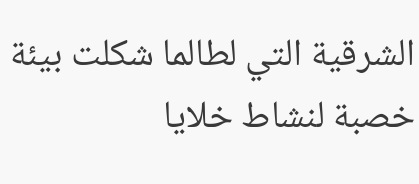الشرقية التي لطالما شكلت بيئة خصبة لنشاط خلايا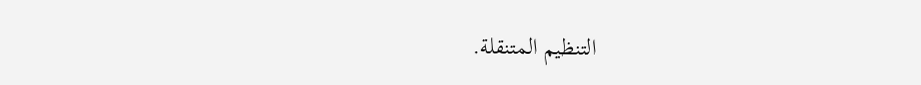التنظيم المتنقلة.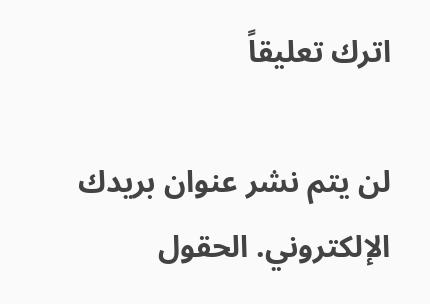اترك تعليقاً

لن يتم نشر عنوان بريدك الإلكتروني. الحقول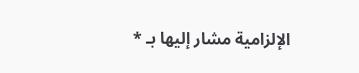الإلزامية مشار إليها بـ *